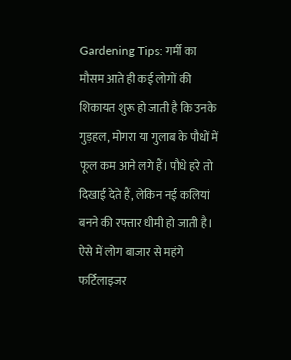Gardening Tips: गर्मी का मौसम आते ही कई लोगों की शिकायत शुरू हो जाती है कि उनके गुड़हल, मोगरा या गुलाब के पौधों में फूल कम आने लगे हैं। पौधे हरे तो दिखाई देते हैं, लेकिन नई कलियां बनने की रफ्तार धीमी हो जाती है। ऐसे में लोग बाजार से महंगे फर्टिलाइजर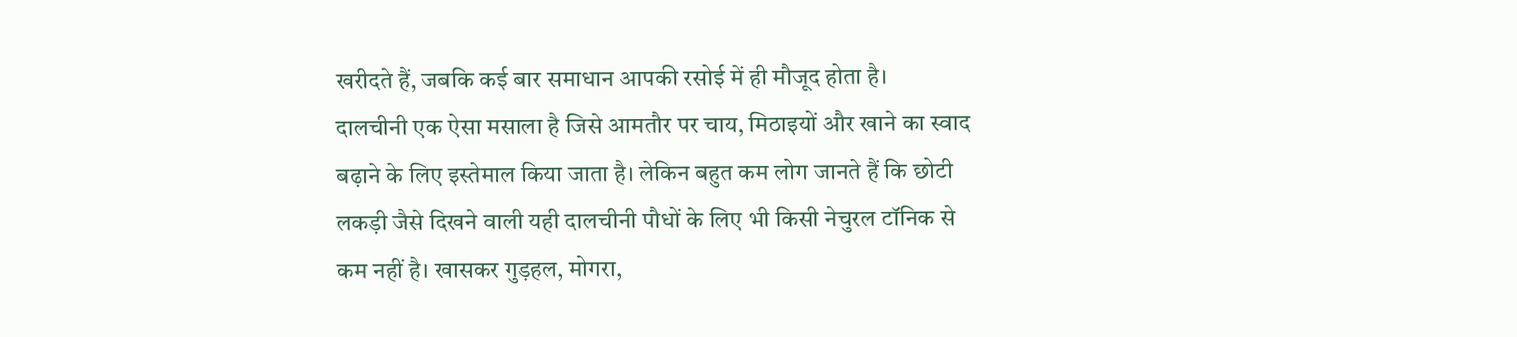खरीदते हैं, जबकि कई बार समाधान आपकी रसोई में ही मौजूद होता है।
दालचीनी एक ऐसा मसाला है जिसे आमतौर पर चाय, मिठाइयों और खाने का स्वाद बढ़ाने के लिए इस्तेमाल किया जाता है। लेकिन बहुत कम लोग जानते हैं कि छोटी लकड़ी जैसे दिखने वाली यही दालचीनी पौधों के लिए भी किसी नेचुरल टॉनिक से कम नहीं है। खासकर गुड़हल, मोगरा,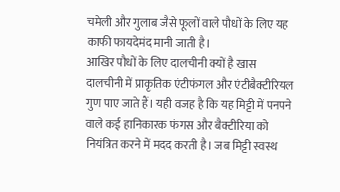चमेली और गुलाब जैसे फूलों वाले पौधों के लिए यह काफी फायदेमंद मानी जाती है।
आखिर पौधों के लिए दालचीनी क्यों है खास
दालचीनी में प्राकृतिक एंटीफंगल और एंटीबैक्टीरियल गुण पाए जाते हैं। यही वजह है कि यह मिट्टी में पनपने वाले कई हानिकारक फंगस और बैक्टीरिया को नियंत्रित करने में मदद करती है। जब मिट्टी स्वस्थ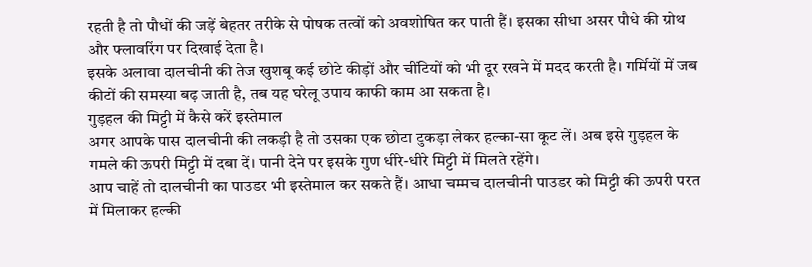रहती है तो पौधों की जड़ें बेहतर तरीके से पोषक तत्वों को अवशोषित कर पाती हैं। इसका सीधा असर पौधे की ग्रोथ और फ्लावरिंग पर दिखाई देता है।
इसके अलावा दालचीनी की तेज खुशबू कई छोटे कीड़ों और चींटियों को भी दूर रखने में मदद करती है। गर्मियों में जब कीटों की समस्या बढ़ जाती है, तब यह घरेलू उपाय काफी काम आ सकता है।
गुड़हल की मिट्टी में कैसे करें इस्तेमाल
अगर आपके पास दालचीनी की लकड़ी है तो उसका एक छोटा टुकड़ा लेकर हल्का-सा कूट लें। अब इसे गुड़हल के गमले की ऊपरी मिट्टी में दबा दें। पानी देने पर इसके गुण धीरे-धीरे मिट्टी में मिलते रहेंगे।
आप चाहें तो दालचीनी का पाउडर भी इस्तेमाल कर सकते हैं। आधा चम्मच दालचीनी पाउडर को मिट्टी की ऊपरी परत में मिलाकर हल्की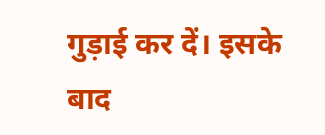गुड़ाई कर दें। इसके बाद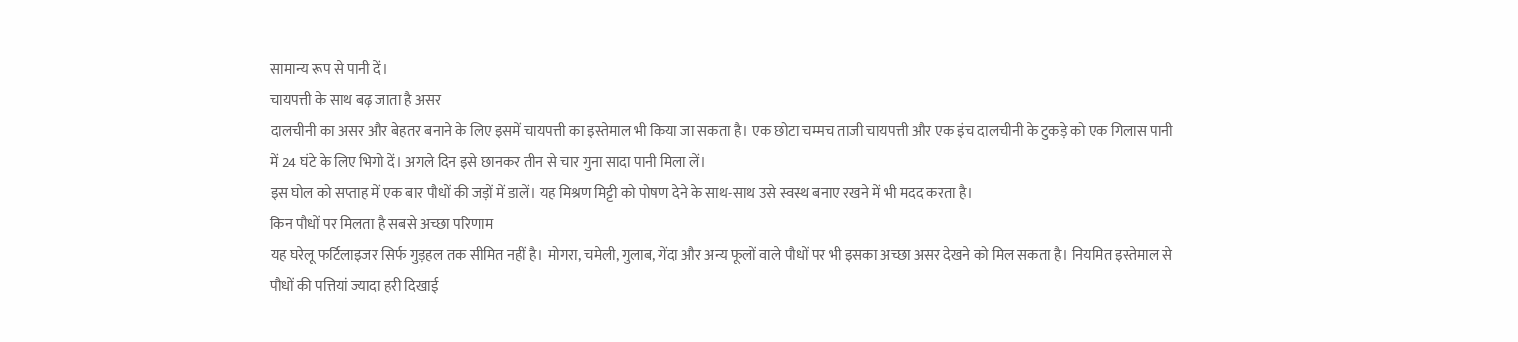सामान्य रूप से पानी दें।
चायपत्ती के साथ बढ़ जाता है असर
दालचीनी का असर और बेहतर बनाने के लिए इसमें चायपत्ती का इस्तेमाल भी किया जा सकता है। एक छोटा चम्मच ताजी चायपत्ती और एक इंच दालचीनी के टुकड़े को एक गिलास पानी में 24 घंटे के लिए भिगो दें। अगले दिन इसे छानकर तीन से चार गुना सादा पानी मिला लें।
इस घोल को सप्ताह में एक बार पौधों की जड़ों में डालें। यह मिश्रण मिट्टी को पोषण देने के साथ-साथ उसे स्वस्थ बनाए रखने में भी मदद करता है।
किन पौधों पर मिलता है सबसे अच्छा परिणाम
यह घरेलू फर्टिलाइजर सिर्फ गुड़हल तक सीमित नहीं है। मोगरा, चमेली, गुलाब, गेंदा और अन्य फूलों वाले पौधों पर भी इसका अच्छा असर देखने को मिल सकता है। नियमित इस्तेमाल से पौधों की पत्तियां ज्यादा हरी दिखाई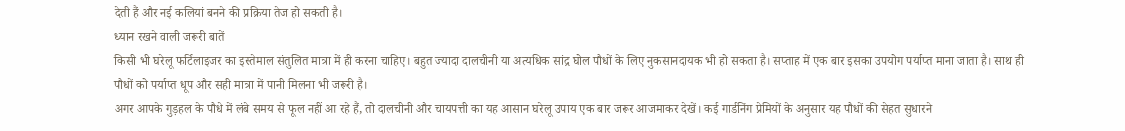देती हैं और नई कलियां बनने की प्रक्रिया तेज हो सकती है।
ध्यान रखने वाली जरूरी बातें
किसी भी घरेलू फर्टिलाइजर का इस्तेमाल संतुलित मात्रा में ही करना चाहिए। बहुत ज्यादा दालचीनी या अत्यधिक सांद्र घोल पौधों के लिए नुकसानदायक भी हो सकता है। सप्ताह में एक बार इसका उपयोग पर्याप्त माना जाता है। साथ ही पौधों को पर्याप्त धूप और सही मात्रा में पानी मिलना भी जरूरी है।
अगर आपके गुड़हल के पौधे में लंबे समय से फूल नहीं आ रहे हैं, तो दालचीनी और चायपत्ती का यह आसान घरेलू उपाय एक बार जरूर आजमाकर देखें। कई गार्डनिंग प्रेमियों के अनुसार यह पौधों की सेहत सुधारने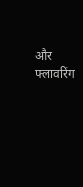और फ्लावरिंग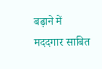बढ़ाने में मददगार साबित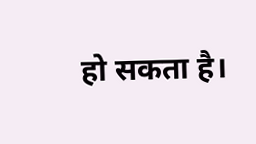हो सकता है।